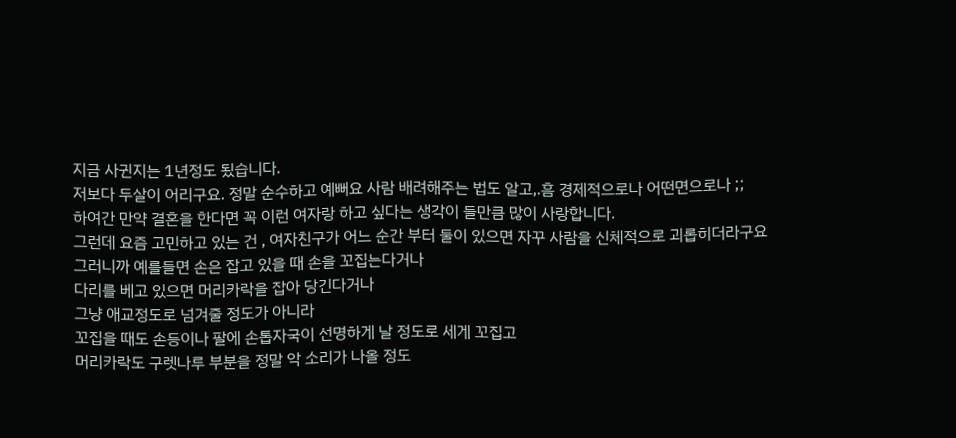지금 사귄지는 1년정도 됬습니다.
저보다 두살이 어리구요. 정말 순수하고 예뻐요 사람 배려해주는 법도 알고,.흠 경제적으로나 어떤면으로나 ;;
하여간 만약 결혼을 한다면 꼭 이런 여자랑 하고 싶다는 생각이 들만큼 많이 사랑합니다.
그런데 요즘 고민하고 있는 건 , 여자친구가 어느 순간 부터 둘이 있으면 자꾸 사람을 신체적으로 괴롭히더라구요
그러니까 예를들면 손은 잡고 있을 때 손을 꼬집는다거나
다리를 베고 있으면 머리카락을 잡아 당긴다거나
그냥 애교정도로 넘겨줄 정도가 아니라
꼬집을 때도 손등이나 팔에 손톱자국이 선명하게 날 정도로 세게 꼬집고
머리카락도 구렛나루 부분을 정말 악 소리가 나올 정도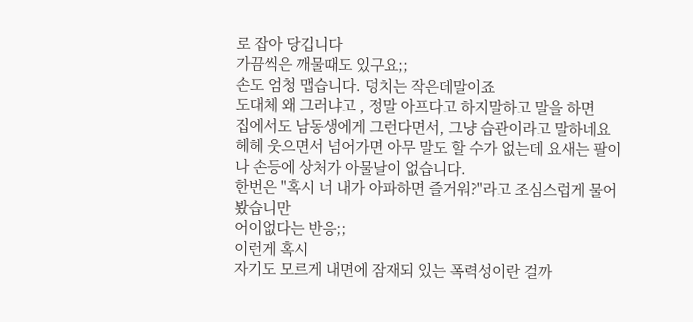로 잡아 당깁니다
가끔씩은 깨물때도 있구요;;
손도 엄청 맵습니다. 덩치는 작은데말이죠
도대체 왜 그러냐고 , 정말 아프다고 하지말하고 말을 하면
집에서도 남동생에게 그런다면서, 그냥 습관이라고 말하네요
헤헤 웃으면서 넘어가면 아무 말도 할 수가 없는데 요새는 팔이나 손등에 상처가 아물날이 없습니다.
한번은 "혹시 너 내가 아파하면 즐거워?"라고 조심스럽게 물어봤습니만
어이없다는 반응;;
이런게 혹시
자기도 모르게 내면에 잠재되 있는 폭력성이란 걸까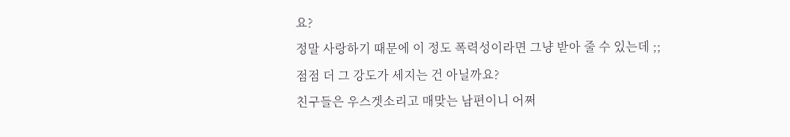요?
정말 사랑하기 때문에 이 정도 폭력성이라면 그냥 받아 줄 수 있는데 ;;
점점 더 그 강도가 세지는 건 아닐까요?
친구들은 우스겟소리고 매맞는 남편이니 어쩌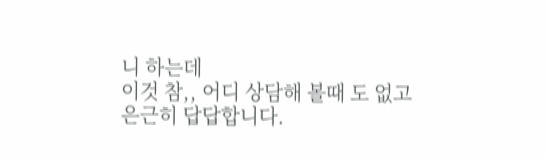니 하는데
이것 참,, 어디 상담해 볼때 도 없고 은근히 답답합니다.